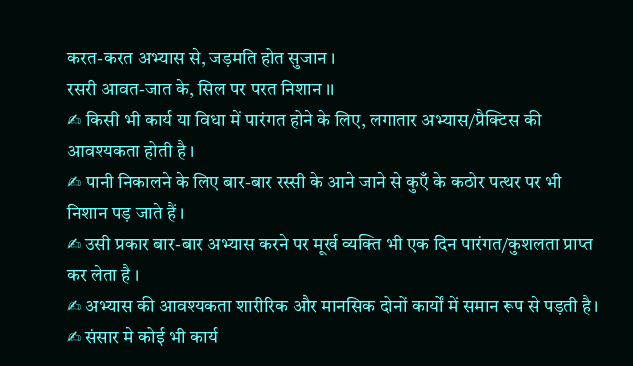करत-करत अभ्यास से, जड़मति होत सुजान ।
रसरी आवत-जात के, सिल पर परत निशान ।।
✍ किसी भी कार्य या विधा में पारंगत होने के लिए, लगातार अभ्यास/प्रैक्टिस की आवश्यकता होती है ।
✍ पानी निकालने के लिए बार-बार रस्सी के आने जाने से कुएँ के कठोर पत्थर पर भी निशान पड़ जाते हैं ।
✍ उसी प्रकार बार-बार अभ्यास करने पर मूर्ख व्यक्ति भी एक दिन पारंगत/कुशलता प्राप्त कर लेता है ।
✍ अभ्यास की आवश्यकता शारीरिक और मानसिक दोनों कार्यों में समान रूप से पड़ती है।
✍ संसार मे कोई भी कार्य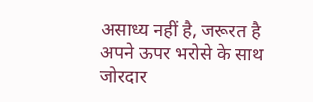असाध्य नहीं है, जरूरत है अपने ऊपर भरोसे के साथ जोरदार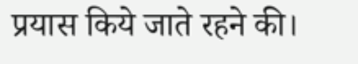प्रयास किये जाते रहने की।